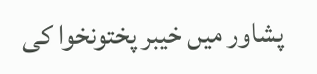پشاور میں خیبر پختونخوا کی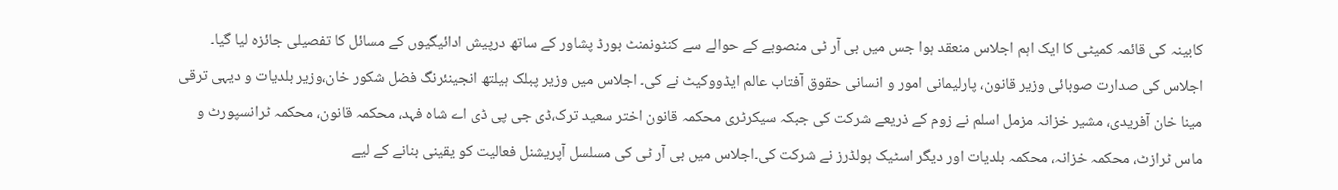کابینہ کی قائمہ کمیٹی کا ایک اہم اجلاس منعقد ہوا جس میں بی آر ٹی منصوبے کے حوالے سے کنٹونمنٹ بورڈ پشاور کے ساتھ درپیش ادائیگیوں کے مسائل کا تفصیلی جائزہ لیا گیا۔ اجلاس کی صدارت صوبائی وزیر قانون، پارلیمانی امور و انسانی حقوق آفتاب عالم ایڈووکیٹ نے کی۔ اجلاس میں وزیر پبلک ہیلتھ انجینئرنگ فضل شکور خان،وزیر بلدیات و دیہی ترقی مینا خان آفریدی، مشیر خزانہ مزمل اسلم نے زوم کے ذریعے شرکت کی جبکہ سیکرٹری محکمہ قانون اختر سعید ترک،ڈی جی پی ڈی اے شاہ فہد، محکمہ قانون، محکمہ ٹرانسپورٹ و ماس ٹرازٹ، محکمہ خزانہ، محکمہ بلدیات اور دیگر اسٹیک ہولڈرز نے شرکت کی۔اجلاس میں بی آر ٹی کی مسلسل آپریشنل فعالیت کو یقینی بنانے کے لیے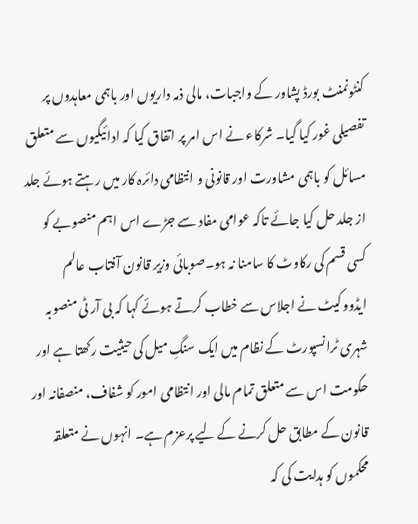کنٹونمنٹ بورڈ پشاور کے واجبات، مالی ذمہ داریوں اور باہمی معاہدوں پر تفصیلی غور کیا گیا۔ شرکاء نے اس امر پر اتفاق کیا کہ ادائیگیوں سے متعلق مسائل کو باہمی مشاورت اور قانونی و انتظامی دائرہ کار میں رہتے ہوئے جلد از جلد حل کیا جائے تاکہ عوامی مفاد سے جڑے اس اہم منصوبے کو کسی قسم کی رکاوٹ کا سامنا نہ ہو۔صوبائی وزیر قانون آفتاب عالم ایڈووکیٹ نے اجلاس سے خطاب کرتے ہوئے کہا کہ بی آر ٹی منصوبہ شہری ٹرانسپورٹ کے نظام میں ایک سنگِ میل کی حیثیت رکھتا ہے اور حکومت اس سے متعلق تمام مالی اور انتظامی امور کو شفاف، منصفانہ اور قانون کے مطابق حل کرنے کے لیے پرعزم ہے۔ انہوں نے متعلقہ محکموں کو ہدایت کی کہ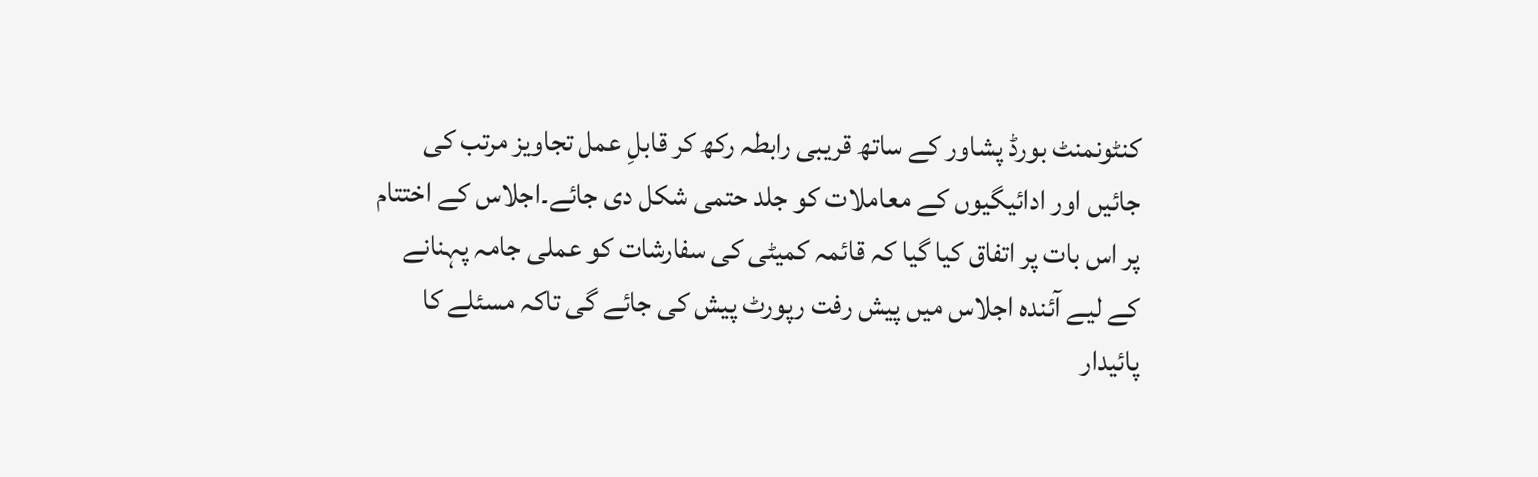کنٹونمنٹ بورڈ پشاور کے ساتھ قریبی رابطہ رکھ کر قابلِ عمل تجاویز مرتب کی جائیں اور ادائیگیوں کے معاملات کو جلد حتمی شکل دی جائے۔اجلاس کے اختتام پر اس بات پر اتفاق کیا گیا کہ قائمہ کمیٹی کی سفارشات کو عملی جامہ پہنانے کے لیے آئندہ اجلاس میں پیش رفت رپورٹ پیش کی جائے گی تاکہ مسئلے کا پائیدار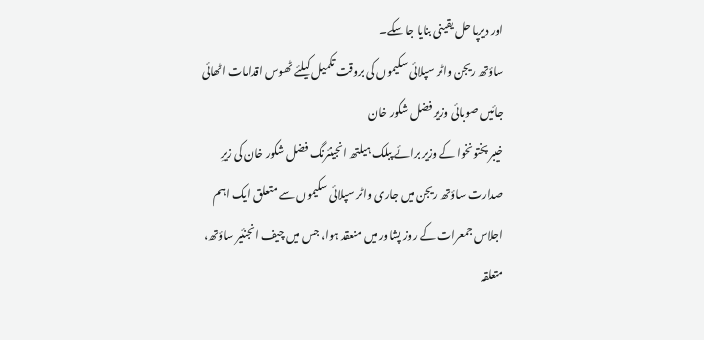اور دیرپا حل یقینی بنایا جا سکے۔
ساؤتھ ریجن واٹر سپلائی سکیموں کی بروقت تکمیل کیلئے ٹھوس اقدامات اٹھائی جائیں صوبائی وزیر فضل شکور خان
خیبر پختونخوا کے وزیر برائے پبلک ہیلتھ انجینئرنگ فضل شکور خان کی زیرِ صدارت ساؤتھ ریجن میں جاری واٹر سپلائی سکیموں سے متعلق ایک اہم اجلاس جمعرات کے روز پشاور میں منعقد ہوا، جس میں چیف انجنئیر ساؤتھ، متعلقہ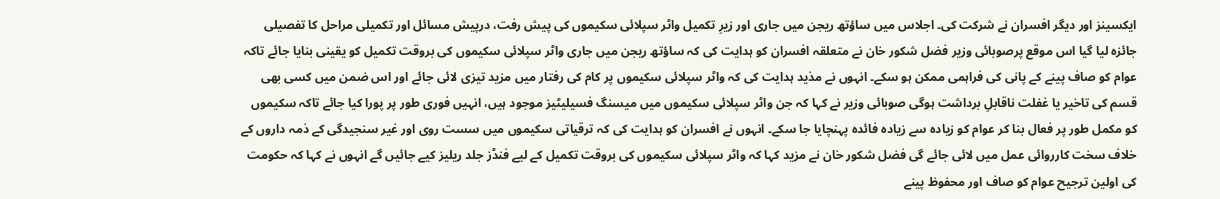ایکسینز اور دیگر افسران نے شرکت کی۔ اجلاس میں ساؤتھ ریجن میں جاری اور زیرِ تکمیل واٹر سپلائی سکیموں کی پیش رفت، درپیش مسائل اور تکمیلی مراحل کا تفصیلی جائزہ لیا گیا اس موقع پرصوبائی وزیر فضل شکور خان نے متعلقہ افسران کو ہدایت کی کہ ساؤتھ ریجن میں جاری واٹر سپلائی سکیموں کی بروقت تکمیل کو یقینی بنایا جائے تاکہ عوام کو صاف پینے کے پانی کی فراہمی ممکن ہو سکے۔ انہوں نے مذید ہدایت کی کہ واٹر سپلائی سکیموں پر کام کی رفتار میں مزید تیزی لائی جائے اور اس ضمن میں کسی بھی قسم کی تاخیر یا غفلت ناقابلِ برداشت ہوگی صوبائی وزیر نے کہا کہ جن واٹر سپلائی سکیموں میں میسنگ فسیلیٹیز موجود ہیں، انہیں فوری طور پر پورا کیا جائے تاکہ سکیموں کو مکمل طور پر فعال بنا کر عوام کو زیادہ سے زیادہ فائدہ پہنچایا جا سکے۔ انہوں نے افسران کو ہدایت کی کہ ترقیاتی سکیموں میں سست روی اور غیر سنجیدگی کے ذمہ داروں کے خلاف سخت کارروائی عمل میں لائی جائے گی فضل شکور خان نے مزید کہا کہ واٹر سپلائی سکیموں کی بروقت تکمیل کے لیے فنڈز جلد ریلیز کیے جائیں گے انہوں نے کہا کہ حکومت کی اولین ترجیح عوام کو صاف اور محفوظ پینے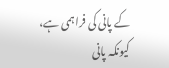کے پانی کی فراہمی ہے، کیونکہ پانی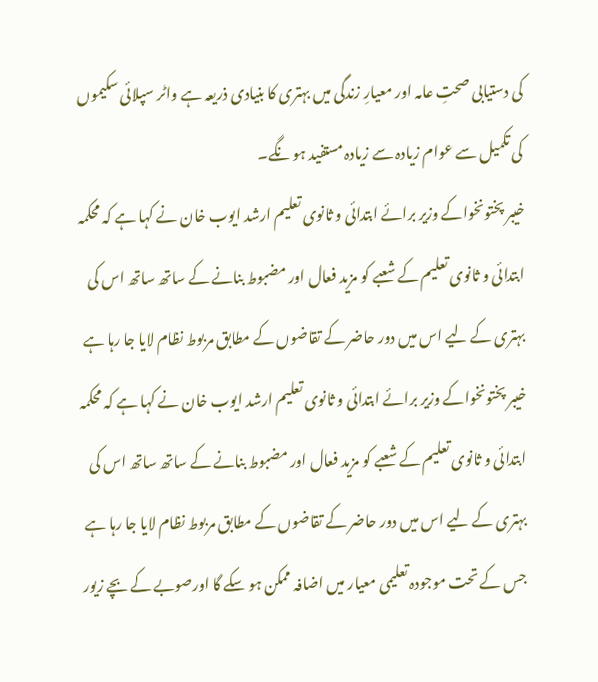کی دستیابی صحتِ عامہ اور معیارِ زندگی میں بہتری کا بنیادی ذریعہ ہے واٹر سپلائی سکیموں کی تکمیل سے عوام زیادہ سے زیادہ مستفید ہو نگے۔
خیبر پختونخواکے وزیر برائے ابتدائی و ثانوی تعلیم ارشد ایوب خان نے کہا ہے کہ محکمہ ابتدائی و ثانوی تعلیم کے شعبے کو مزید فعال اور مضبوط بنانے کے ساتھ ساتھ اس کی بہتری کے لیے اس میں دور حاضر کے تقاضوں کے مطابق مربوط نظام لایا جا رہا ہے
خیبر پختونخواکے وزیر برائے ابتدائی و ثانوی تعلیم ارشد ایوب خان نے کہا ہے کہ محکمہ ابتدائی و ثانوی تعلیم کے شعبے کو مزید فعال اور مضبوط بنانے کے ساتھ ساتھ اس کی بہتری کے لیے اس میں دور حاضر کے تقاضوں کے مطابق مربوط نظام لایا جا رہا ہے جس کے تحت موجودہ تعلیمی معیار میں اضافہ ممکن ہو سکے گا اورصوبے کے بچے زیور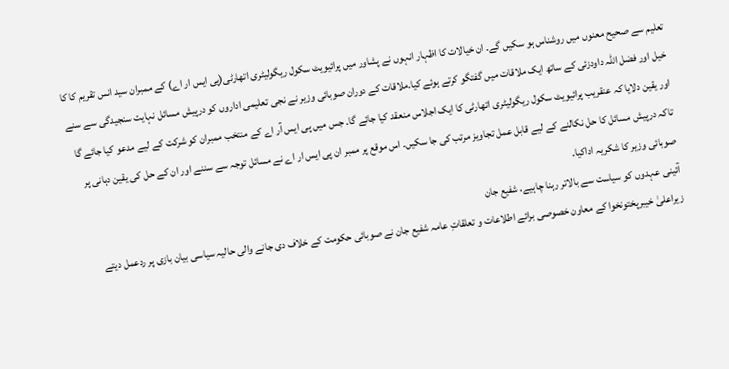تعلیم سے صحیح معنوں میں روشناس ہو سکیں گے۔ ان خیالات کا اظہار انہوں نے پشاور میں پرائیویٹ سکول ریگولیٹری اتھارٹی(پی ایس ار اے) کے ممبران سید انس تقریم کا کا خیل اور فضل اللہ داودزئی کے ساتھ ایک ملاقات میں گفتگو کرتے ہوئے کیا۔ملاقات کے دوران صوبائی وزیر نے نجی تعلیمی اداروں کو درپیش مسائل نہایت سنجیدگی سے سنے اور یقین دلایا کہ عنقریب پرائیویٹ سکول ریگولیٹری اتھارٹی کا ایک اجلاس منعقد کیا جائے گا۔ جس میں پی ایس آر اے کے منتخب ممبران کو شرکت کے لیے مدعو کیا جائے گا تاکہ درپیش مسائل کا حل نکالنے کے لیے قابل عمل تجاویز مرتب کی جا سکیں۔ اس موقع پر ممبر ان پی ایس ار اے نے مسائل توجہ سے سننے اور ان کے حل کی یقین دہانی پر صوبائی وزیر کا شکریہ اداکیا۔
آئینی عہدوں کو سیاست سے بالاتر رہنا چاہیے، شفیع جان
زیراعلیٰ خیبرپختونخوا کے معاون خصوصی برائے اطلاعات و تعلقاتِ عامہ شفیع جان نے صوبائی حکومت کے خلاف دی جانے والی حالیہ سیاسی بیان بازی پر ردعمل دیتے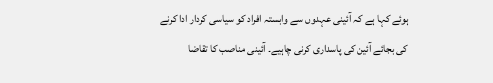ہوئے کہا ہے کہ آئینی عہدوں سے وابستہ افراد کو سیاسی کردار ادا کرنے کی بجائے آئین کی پاسداری کرنی چاہیے۔ آئینی مناصب کا تقاضا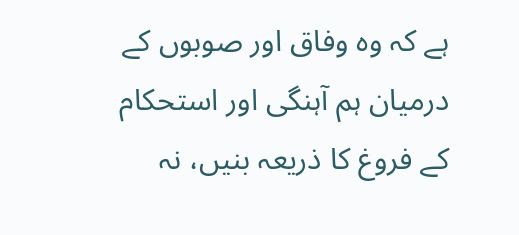ہے کہ وہ وفاق اور صوبوں کے درمیان ہم آہنگی اور استحکام کے فروغ کا ذریعہ بنیں، نہ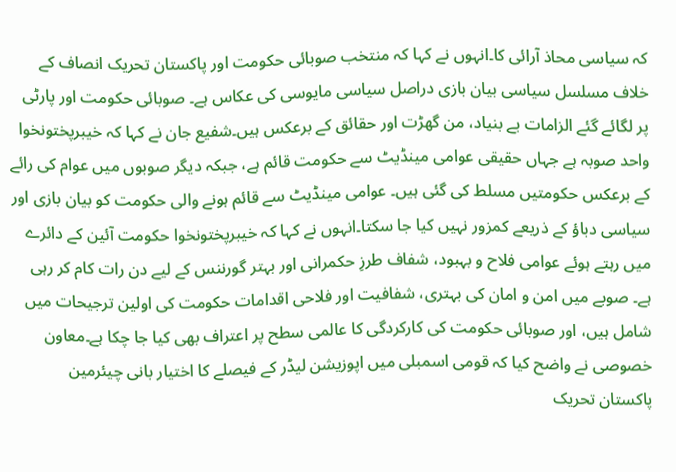کہ سیاسی محاذ آرائی کا۔انہوں نے کہا کہ منتخب صوبائی حکومت اور پاکستان تحریک انصاف کے خلاف مسلسل سیاسی بیان بازی دراصل سیاسی مایوسی کی عکاس ہے۔ صوبائی حکومت اور پارٹی پر لگائے گئے الزامات بے بنیاد، من گھڑت اور حقائق کے برعکس ہیں۔شفیع جان نے کہا کہ خیبرپختونخوا واحد صوبہ ہے جہاں حقیقی عوامی مینڈیٹ سے حکومت قائم ہے، جبکہ دیگر صوبوں میں عوام کی رائے کے برعکس حکومتیں مسلط کی گئی ہیں۔ عوامی مینڈیٹ سے قائم ہونے والی حکومت کو بیان بازی اور سیاسی دباؤ کے ذریعے کمزور نہیں کیا جا سکتا۔انہوں نے کہا کہ خیبرپختونخوا حکومت آئین کے دائرے میں رہتے ہوئے عوامی فلاح و بہبود، شفاف طرزِ حکمرانی اور بہتر گورننس کے لیے دن رات کام کر رہی ہے۔ صوبے میں امن و امان کی بہتری، شفافیت اور فلاحی اقدامات حکومت کی اولین ترجیحات میں شامل ہیں، اور صوبائی حکومت کی کارکردگی کا عالمی سطح پر اعتراف بھی کیا جا چکا ہے۔معاون خصوصی نے واضح کیا کہ قومی اسمبلی میں اپوزیشن لیڈر کے فیصلے کا اختیار بانی چیئرمین پاکستان تحریک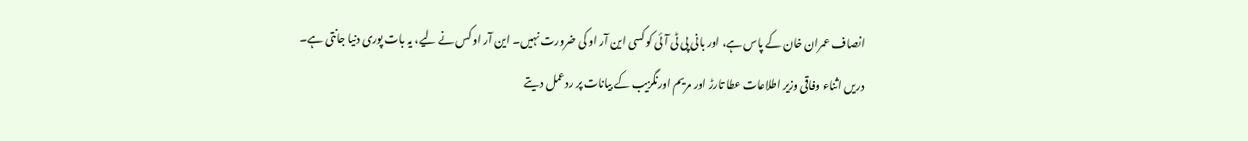انصاف عمران خان کے پاس ہے، اور بانی پی ٹی آئی کو کسی این آر او کی ضرورت نہیں۔ این آر او کس نے لیے، یہ بات پوری دنیا جانتی ہے۔
دریں اثناء وفاقی وزیر اطلاعات عطا تارڑ اور مریم اورنگزیب کے بیانات پر ردعمل دیتے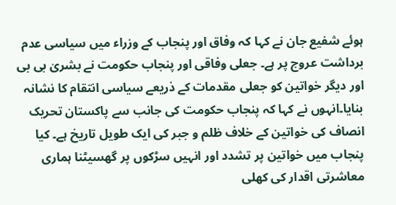ہوئے شفیع جان نے کہا کہ وفاق اور پنجاب کے وزراء میں سیاسی عدم برداشت عروج پر ہے۔ جعلی وفاقی اور پنجاب حکومت نے بشریٰ بی بی اور دیگر خواتین کو جعلی مقدمات کے ذریعے سیاسی انتقام کا نشانہ بنایا۔انہوں نے کہا کہ پنجاب حکومت کی جانب سے پاکستان تحریک انصاف کی خواتین کے خلاف ظلم و جبر کی ایک طویل تاریخ ہے۔ کیا پنجاب میں خواتین پر تشدد اور انہیں سڑکوں پر گھسیٹنا ہماری معاشرتی اقدار کی کھلی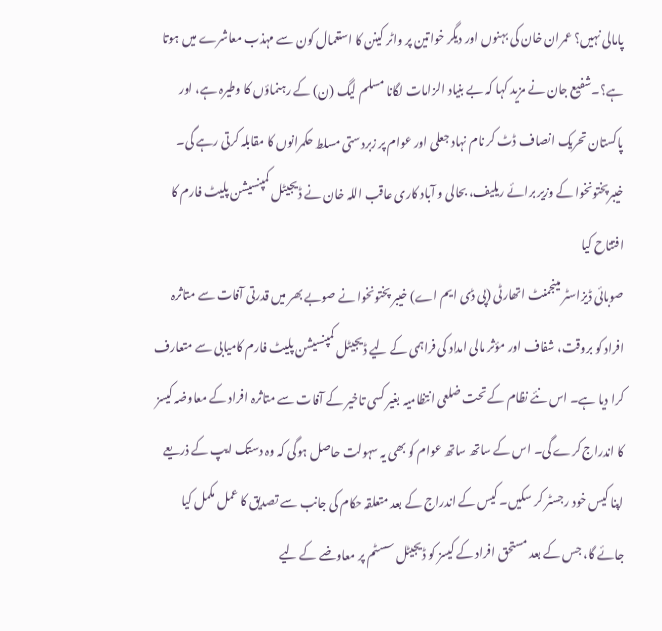پامالی نہیں؟ عمران خان کی بہنوں اور دیگر خواتین پر واٹر کینن کا استعمال کون سے مہذب معاشرے میں ہوتا ہے؟۔شفیع جان نے مزید کہا کہ بے بنیاد الزامات لگانا مسلم لیگ (ن) کے رہنماؤں کا وطیرہ ہے، اور پاکستان تحریک انصاف ڈٹ کر نام نہاد جعلی اور عوام پر زبردستی مسلط حکمرانوں کا مقابلہ کرتی رہے گی۔
خیبرپختونخوا کے وزیر برائے ریلیف، بحالی و آباد کاری عاقب اللہ خان نے ڈیجیٹل کمپنسیشن پلیٹ فارم کا افتتاح کیا
صوبائی ڈیزاسٹر مینجمنٹ اتھارٹی (پی ڈی ایم اے) خیبر پختونخوا نے صوبے بھر میں قدرتی آفات سے متاثرہ افراد کو بروقت، شفاف اور مؤثر مالی امداد کی فراہمی کے لیے ڈیجیٹل کمپنسیشن پلیٹ فارم کامیابی سے متعارف کرا دیا ہے۔ اس نئے نظام کے تحت ضلعی انتظامیہ بغیر کسی تاخیر کے آفات سے متاثرہ افراد کے معاوضہ کیسز کا اندراج کرے گی۔ اس کے ساتھ ساتھ عوام کو بھی یہ سہولت حاصل ہوگی کہ وہ دستک ایپ کے ذریعے اپنا کیس خود رجسٹر کر سکیں۔ کیس کے اندراج کے بعد متعلقہ حکام کی جانب سے تصدیق کا عمل مکمل کیا جائے گا، جس کے بعد مستحق افراد کے کیسز کو ڈیجیٹل سسٹم پر معاوضے کے لیے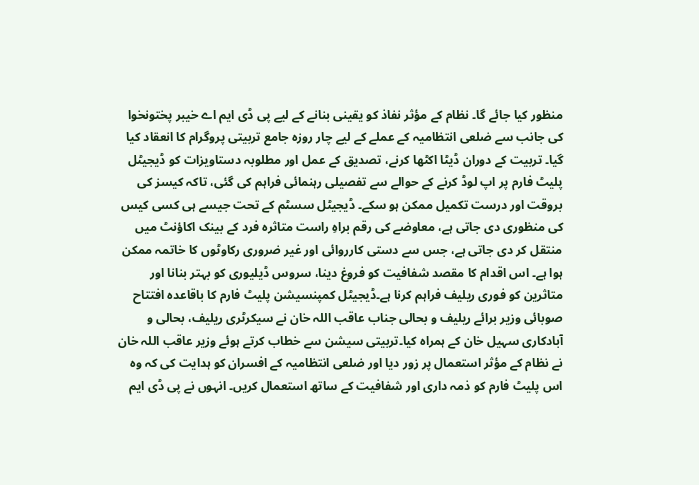منظور کیا جائے گا۔ نظام کے مؤثر نفاذ کو یقینی بنانے کے لیے پی ڈی ایم اے خیبر پختونخوا کی جانب سے ضلعی انتظامیہ کے عملے کے لیے چار روزہ جامع تربیتی پروگرام کا انعقاد کیا گیا۔ تربیت کے دوران ڈیٹا اکٹھا کرنے، تصدیق کے عمل اور مطلوبہ دستاویزات کو ڈیجیٹل پلیٹ فارم پر اپ لوڈ کرنے کے حوالے سے تفصیلی رہنمائی فراہم کی گئی، تاکہ کیسز کی بروقت اور درست تکمیل ممکن ہو سکے۔ ڈیجیٹل سسٹم کے تحت جیسے ہی کسی کیس کی منظوری دی جاتی ہے، معاوضے کی رقم براہِ راست متاثرہ فرد کے بینک اکاؤنٹ میں منتقل کر دی جاتی ہے، جس سے دستی کارروائی اور غیر ضروری رکاوٹوں کا خاتمہ ممکن ہوا ہے۔ اس اقدام کا مقصد شفافیت کو فروغ دینا، سروس ڈیلیوری کو بہتر بنانا اور متاثرین کو فوری ریلیف فراہم کرنا ہے۔ڈیجیٹل کمپنسیشن پلیٹ فارم کا باقاعدہ افتتاح صوبائی وزیر برائے ریلیف و بحالی جناب عاقب اللہ خان نے سیکرٹری ریلیف، بحالی و آبادکاری سہیل خان کے ہمراہ کیا۔تربیتی سیشن سے خطاب کرتے ہوئے وزیر عاقب اللہ خان نے نظام کے مؤثر استعمال پر زور دیا اور ضلعی انتظامیہ کے افسران کو ہدایت کی کہ وہ اس پلیٹ فارم کو ذمہ داری اور شفافیت کے ساتھ استعمال کریں۔ انہوں نے پی ڈی ایم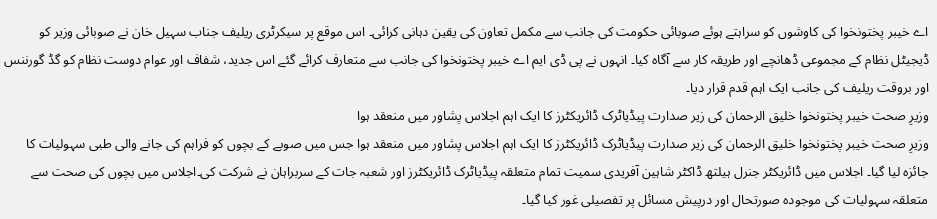اے خیبر پختونخوا کی کاوشوں کو سراہتے ہوئے صوبائی حکومت کی جانب سے مکمل تعاون کی یقین دہانی کرائی۔ اس موقع پر سیکرٹری ریلیف جناب سہیل خان نے صوبائی وزیر کو ڈیجیٹل نظام کے مجموعی ڈھانچے اور طریقہ کار سے آگاہ کیا۔ انہوں نے پی ڈی ایم اے خیبر پختونخوا کی جانب سے متعارف کرائے گئے اس جدید، شفاف اور عوام دوست نظام کو گڈ گورننس اور بروقت ریلیف کی جانب ایک اہم قدم قرار دیا۔
وزیرِ صحت خیبر پختونخوا خلیق الرحمان کی زیر صدارت پیڈیاٹرک ڈائریکٹرز کا ایک اہم اجلاس پشاور میں منعقد ہوا
وزیرِ صحت خیبر پختونخوا خلیق الرحمان کی زیر صدارت پیڈیاٹرک ڈائریکٹرز کا ایک اہم اجلاس پشاور میں منعقد ہوا جس میں صوبے کے بچوں کو فراہم کی جانے والی طبی سہولیات کا جائزہ لیا گیا۔ اجلاس میں ڈائریکٹر جنرل ہیلتھ ڈاکٹر شاہین آفریدی سمیت تمام متعلقہ پیڈیاٹرک ڈائریکٹرز اور شعبہ جات کے سربراہان نے شرکت کی۔اجلاس میں بچوں کی صحت سے متعلقہ سہولیات کی موجودہ صورتحال اور درپیش مسائل پر تفصیلی غور کیا گیا۔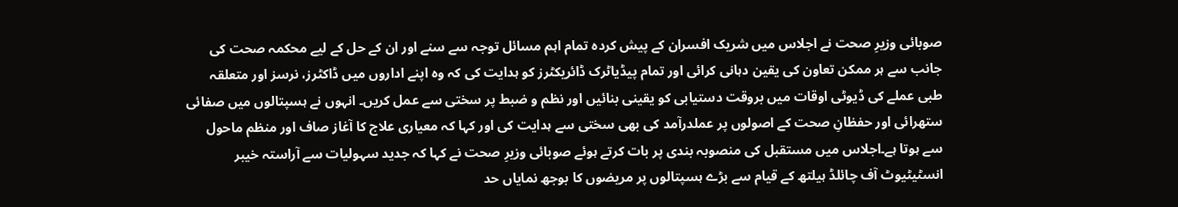صوبائی وزیرِ صحت نے اجلاس میں شریک افسران کے پیش کردہ تمام اہم مسائل توجہ سے سنے اور ان کے حل کے لیے محکمہ صحت کی جانب سے ہر ممکن تعاون کی یقین دہانی کرائی اور تمام پیڈیاٹرک ڈائریکٹرز کو ہدایت کی کہ وہ اپنے اداروں میں ڈاکٹرز، نرسز اور متعلقہ طبی عملے کی ڈیوٹی اوقات میں بروقت دستیابی کو یقینی بنائیں اور نظم و ضبط پر سختی سے عمل کریں۔ انہوں نے ہسپتالوں میں صفائی ستھرائی اور حفظانِ صحت کے اصولوں پر عملدرآمد کی بھی سختی سے ہدایت کی اور کہا کہ معیاری علاج کا آغاز صاف اور منظم ماحول سے ہوتا ہے۔اجلاس میں مستقبل کی منصوبہ بندی پر بات کرتے ہوئے صوبائی وزیرِ صحت نے کہا کہ جدید سہولیات سے آراستہ خیبر انسٹیٹیوٹ آف چائلڈ ہیلتھ کے قیام سے بڑے ہسپتالوں پر مریضوں کا بوجھ نمایاں حد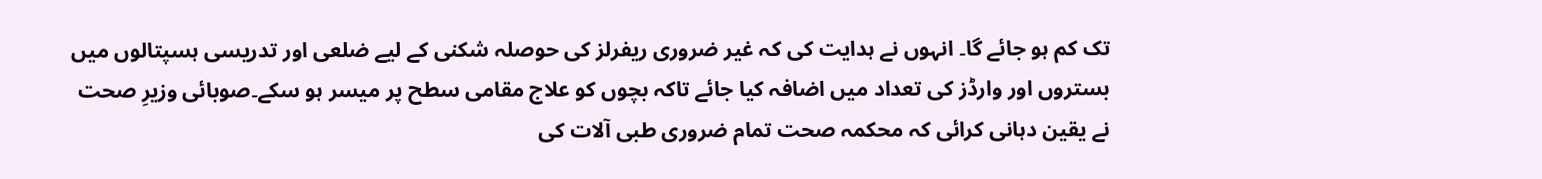تک کم ہو جائے گا۔ انہوں نے ہدایت کی کہ غیر ضروری ریفرلز کی حوصلہ شکنی کے لیے ضلعی اور تدریسی ہسپتالوں میں بستروں اور وارڈز کی تعداد میں اضافہ کیا جائے تاکہ بچوں کو علاج مقامی سطح پر میسر ہو سکے۔صوبائی وزیرِ صحت نے یقین دہانی کرائی کہ محکمہ صحت تمام ضروری طبی آلات کی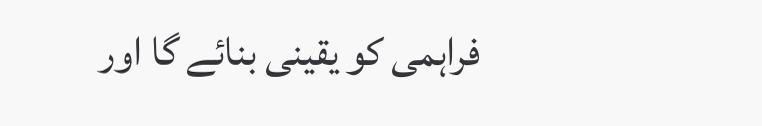فراہمی کو یقینی بنائے گا اور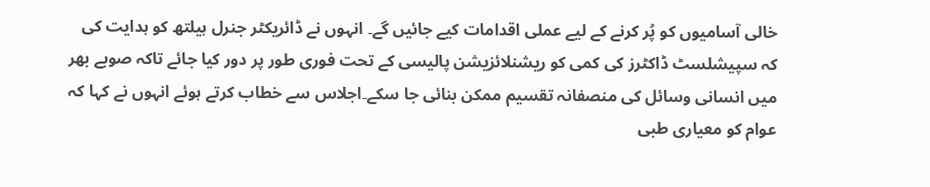خالی آسامیوں کو پُر کرنے کے لیے عملی اقدامات کیے جائیں گے۔ انہوں نے ڈائریکٹر جنرل ہیلتھ کو ہدایت کی کہ سپیشلسٹ ڈاکٹرز کی کمی کو ریشنلائزیشن پالیسی کے تحت فوری طور پر دور کیا جائے تاکہ صوبے بھر میں انسانی وسائل کی منصفانہ تقسیم ممکن بنائی جا سکے۔اجلاس سے خطاب کرتے ہوئے انہوں نے کہا کہ عوام کو معیاری طبی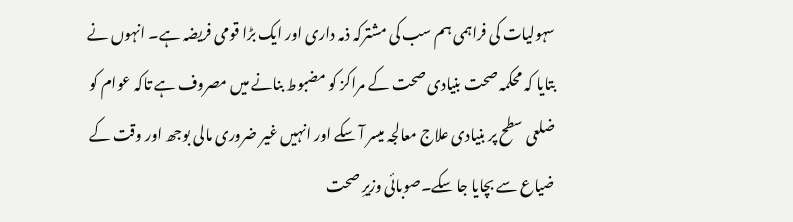سہولیات کی فراہمی ہم سب کی مشترکہ ذمہ داری اور ایک بڑا قومی فریضہ ہے۔ انہوں نے بتایا کہ محکمہ صحت بنیادی صحت کے مراکز کو مضبوط بنانے میں مصروف ہے تاکہ عوام کو ضلعی سطح پر بنیادی علاج معالجہ میسر آ سکے اور انہیں غیر ضروری مالی بوجھ اور وقت کے ضیاع سے بچایا جا سکے۔صوبائی وزیرِ صحت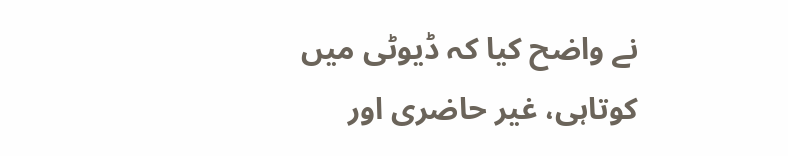نے واضح کیا کہ ڈیوٹی میں کوتاہی، غیر حاضری اور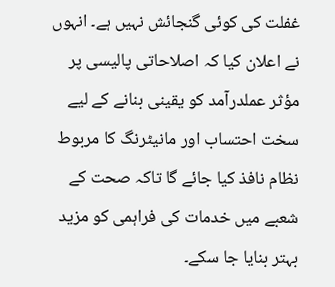غفلت کی کوئی گنجائش نہیں ہے۔ انہوں نے اعلان کیا کہ اصلاحاتی پالیسی پر مؤثر عملدرآمد کو یقینی بنانے کے لیے سخت احتساب اور مانیٹرنگ کا مربوط نظام نافذ کیا جائے گا تاکہ صحت کے شعبے میں خدمات کی فراہمی کو مزید بہتر بنایا جا سکے۔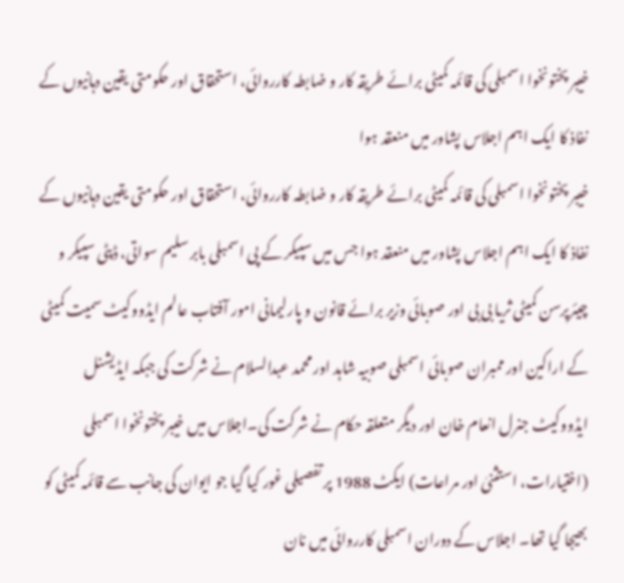خیبر پختونخوا اسمبلی کی قائمہ کمیٹی برائے طریقہ کار و ضابطہ کارروائی، استحقاق اور حکومتی یقین دہانیوں کے نفاذ کا ایک اہم اجلاس پشاور میں منعقد ہوا
خیبر پختونخوا اسمبلی کی قائمہ کمیٹی برائے طریقہ کار و ضابطہ کارروائی، استحقاق اور حکومتی یقین دہانیوں کے نفاذ کا ایک اہم اجلاس پشاور میں منعقد ہوا جس میں سپیکر کے پی اسمبلی بابر سلیم سواتی، ڈپٹی سپیکر و چیئرپرسن کمیٹی ثریا بی بی اور صوبائی وزیر برائے قانون و پارلیمانی امور آفتاب عالم ایڈووکیٹ سمیت کمیٹی کے اراکین اور ممبران صوبائی اسمبلی صوبیہ شاہد اور محمد عبدالسلام نے شرکت کی جبکہ ایڈیشنل ایڈووکیٹ جنرل انعام خان اور دیگر متعلقہ حکام نے شرکت کی۔اجلاس میں خیبر پختونخوا اسمبلی (اختیارات، استثنیٰ اور مراعات) ایکٹ 1988 پر تفصیلی غور کیا گیا جو ایوان کی جانب سے قائمہ کمیٹی کو بھیجا گیا تھا۔ اجلاس کے دوران اسمبلی کارروائی میں نان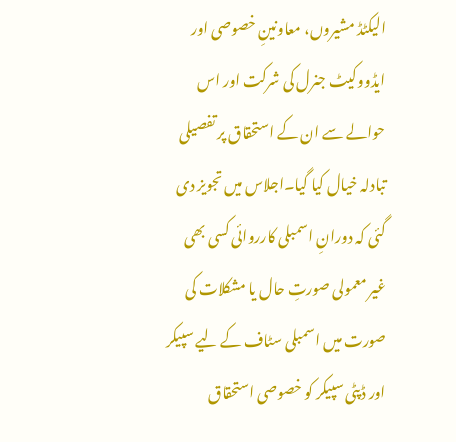الیکٹڈ مشیروں، معاونینِ خصوصی اور ایڈووکیٹ جنرل کی شرکت اور اس حوالے سے ان کے استحقاق پر تفصیلی تبادلہ خیال کیا گیا۔اجلاس میں تجویز دی گئی کہ دورانِ اسمبلی کارروائی کسی بھی غیر معمولی صورتِ حال یا مشکلات کی صورت میں اسمبلی سٹاف کے لیے سپیکر اور ڈپٹی سپیکر کو خصوصی استحقاق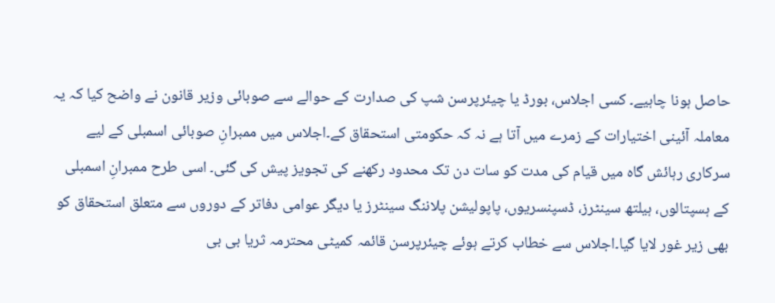حاصل ہونا چاہیے۔ کسی اجلاس، بورڈ یا چیئرپرسن شپ کی صدارت کے حوالے سے صوبائی وزیر قانون نے واضح کیا کہ یہ معاملہ آئینی اختیارات کے زمرے میں آتا ہے نہ کہ حکومتی استحقاق کے۔اجلاس میں ممبرانِ صوبائی اسمبلی کے لیے سرکاری رہائش گاہ میں قیام کی مدت کو سات دن تک محدود رکھنے کی تجویز پیش کی گئی۔ اسی طرح ممبرانِ اسمبلی کے ہسپتالوں، ہیلتھ سینٹرز، ڈسپنسریوں، پاپولیشن پلاننگ سینٹرز یا دیگر عوامی دفاتر کے دوروں سے متعلق استحقاق کو بھی زیر غور لایا گیا۔اجلاس سے خطاب کرتے ہوئے چیئرپرسن قائمہ کمیٹی محترمہ ثریا بی بی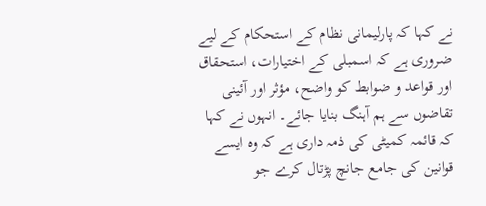نے کہا کہ پارلیمانی نظام کے استحکام کے لیے ضروری ہے کہ اسمبلی کے اختیارات، استحقاق اور قواعد و ضوابط کو واضح، مؤثر اور آئینی تقاضوں سے ہم آہنگ بنایا جائے۔ انہوں نے کہا کہ قائمہ کمیٹی کی ذمہ داری ہے کہ وہ ایسے قوانین کی جامع جانچ پڑتال کرے جو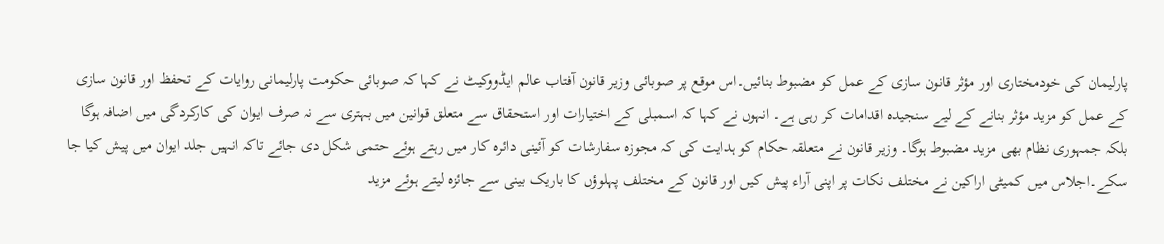پارلیمان کی خودمختاری اور مؤثر قانون سازی کے عمل کو مضبوط بنائیں۔اس موقع پر صوبائی وزیر قانون آفتاب عالم ایڈووکیٹ نے کہا کہ صوبائی حکومت پارلیمانی روایات کے تحفظ اور قانون سازی کے عمل کو مزید مؤثر بنانے کے لیے سنجیدہ اقدامات کر رہی ہے۔ انہوں نے کہا کہ اسمبلی کے اختیارات اور استحقاق سے متعلق قوانین میں بہتری سے نہ صرف ایوان کی کارکردگی میں اضافہ ہوگا بلکہ جمہوری نظام بھی مزید مضبوط ہوگا۔ وزیر قانون نے متعلقہ حکام کو ہدایت کی کہ مجوزہ سفارشات کو آئینی دائرہ کار میں رہتے ہوئے حتمی شکل دی جائے تاکہ انہیں جلد ایوان میں پیش کیا جا سکے۔اجلاس میں کمیٹی اراکین نے مختلف نکات پر اپنی آراء پیش کیں اور قانون کے مختلف پہلوؤں کا باریک بینی سے جائزہ لیتے ہوئے مزید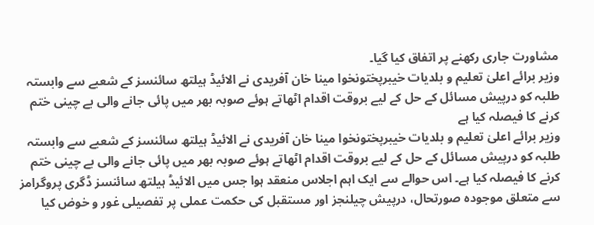مشاورت جاری رکھنے پر اتفاق کیا گیا۔
وزیر برائے اعلیٰ تعلیم و بلدیات خیبرپختونخوا مینا خان آفریدی نے الائیڈ ہیلتھ سائنسز کے شعبے سے وابستہ طلبہ کو درپیش مسائل کے حل کے لیے بروقت اقدام اٹھاتے ہوئے صوبہ بھر میں پائی جانے والی بے چینی ختم کرنے کا فیصلہ کیا ہے
وزیر برائے اعلیٰ تعلیم و بلدیات خیبرپختونخوا مینا خان آفریدی نے الائیڈ ہیلتھ سائنسز کے شعبے سے وابستہ طلبہ کو درپیش مسائل کے حل کے لیے بروقت اقدام اٹھاتے ہوئے صوبہ بھر میں پائی جانے والی بے چینی ختم کرنے کا فیصلہ کیا ہے۔ اس حوالے سے ایک اہم اجلاس منعقد ہوا جس میں الائیڈ ہیلتھ سائنسز ڈگری پروگرامز سے متعلق موجودہ صورتحال، درپیش چیلنجز اور مستقبل کی حکمت عملی پر تفصیلی غور و خوض کیا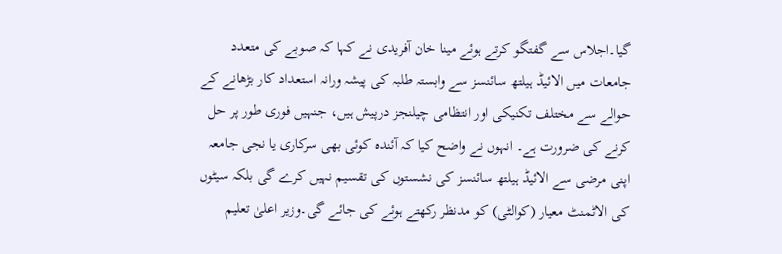گیا۔اجلاس سے گفتگو کرتے ہوئے مینا خان آفریدی نے کہا کہ صوبے کی متعدد جامعات میں الائیڈ ہیلتھ سائنسز سے وابستہ طلبہ کی پیشہ ورانہ استعداد کار بڑھانے کے حوالے سے مختلف تکنیکی اور انتظامی چیلنجز درپیش ہیں، جنہیں فوری طور پر حل کرنے کی ضرورت ہے۔ انہوں نے واضح کیا کہ آئندہ کوئی بھی سرکاری یا نجی جامعہ اپنی مرضی سے الائیڈ ہیلتھ سائنسز کی نشستوں کی تقسیم نہیں کرے گی بلکہ سیٹوں کی الاٹمنٹ معیار (کوالٹی) کو مدنظر رکھتے ہوئے کی جائے گی۔وزیر اعلیٰ تعلیم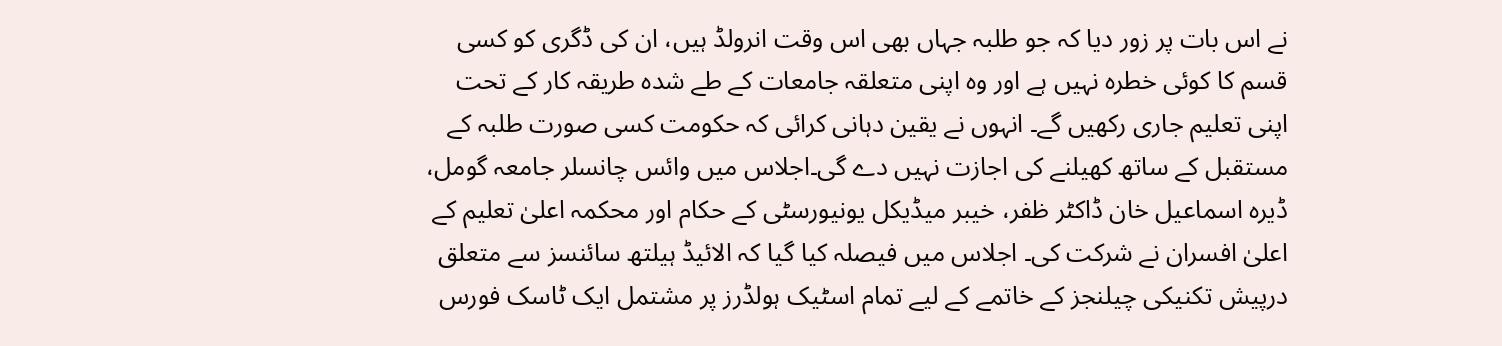نے اس بات پر زور دیا کہ جو طلبہ جہاں بھی اس وقت انرولڈ ہیں، ان کی ڈگری کو کسی قسم کا کوئی خطرہ نہیں ہے اور وہ اپنی متعلقہ جامعات کے طے شدہ طریقہ کار کے تحت اپنی تعلیم جاری رکھیں گے۔ انہوں نے یقین دہانی کرائی کہ حکومت کسی صورت طلبہ کے مستقبل کے ساتھ کھیلنے کی اجازت نہیں دے گی۔اجلاس میں وائس چانسلر جامعہ گومل، ڈیرہ اسماعیل خان ڈاکٹر ظفر، خیبر میڈیکل یونیورسٹی کے حکام اور محکمہ اعلیٰ تعلیم کے اعلیٰ افسران نے شرکت کی۔ اجلاس میں فیصلہ کیا گیا کہ الائیڈ ہیلتھ سائنسز سے متعلق درپیش تکنیکی چیلنجز کے خاتمے کے لیے تمام اسٹیک ہولڈرز پر مشتمل ایک ٹاسک فورس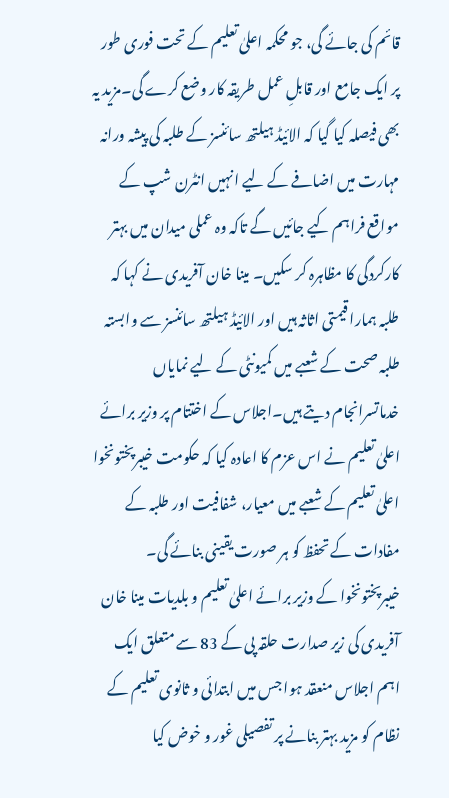قائم کی جائے گی، جو محکمہ اعلیٰ تعلیم کے تحت فوری طور پر ایک جامع اور قابلِ عمل طریقہ کار وضع کرے گی۔مزید یہ بھی فیصلہ کیا گیا کہ الائیڈ ہیلتھ سائنسز کے طلبہ کی پیشہ ورانہ مہارت میں اضافے کے لیے انہیں انٹرن شپ کے مواقع فراہم کیے جائیں گے تاکہ وہ عملی میدان میں بہتر کارکردگی کا مظاہرہ کر سکیں۔ مینا خان آفریدی نے کہا کہ طلبہ ہمارا قیمتی اثاثہ ہیں اور الائیڈ ہیلتھ سائنسز سے وابستہ طلبہ صحت کے شعبے میں کمیونٹی کے لیے نمایاں خدماتسرانجام دیتے ہیں۔اجلاس کے اختتام پر وزیر برائے اعلیٰ تعلیم نے اس عزم کا اعادہ کیا کہ حکومت خیبرپختونخوا اعلیٰ تعلیم کے شعبے میں معیار، شفافیت اور طلبہ کے مفادات کے تحفظ کو ہر صورت یقینی بنائے گی۔
خیبرپختونخوا کے وزیر برائے اعلیٰ تعلیم و بلدیات مینا خان آفریدی کی زیر صدارت حلقہ پی کے 83 سے متعلق ایک اہم اجلاس منعقد ہوا جس میں ابتدائی و ثانوی تعلیم کے نظام کو مزید بہتر بنانے پر تفصیلی غور و خوض کیا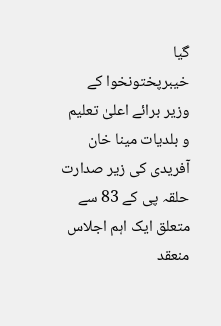گیا
خیبرپختونخوا کے وزیر برائے اعلیٰ تعلیم و بلدیات مینا خان آفریدی کی زیر صدارت حلقہ پی کے 83 سے متعلق ایک اہم اجلاس منعقد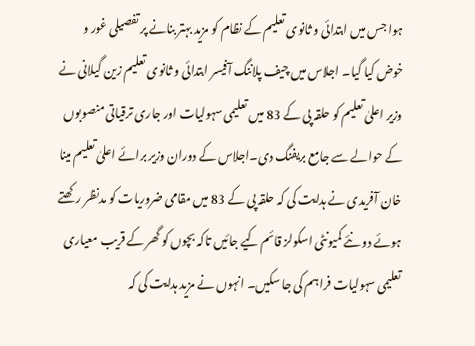ہوا جس میں ابتدائی و ثانوی تعلیم کے نظام کو مزید بہتر بنانے پر تفصیلی غور و خوض کیا گیا۔ اجلاس میں چیف پلاننگ آفیسر ابتدائی و ثانوی تعلیم زین گیلانی نے وزیر اعلیٰ تعلیم کو حلقہ پی کے 83 میں تعلیمی سہولیات اور جاری ترقیاتی منصوبوں کے حوالے سے جامع بریفنگ دی۔اجلاس کے دوران وزیر برائے اعلیٰ تعلیم مینا خان آفریدی نے ہدایت کی کہ حلقہ پی کے 83 میں مقامی ضروریات کو مدنظر رکھتے ہوئے دو نئے کمیونٹی اسکولز قائم کیے جائیں تاکہ بچوں کو گھر کے قریب معیاری تعلیمی سہولیات فراہم کی جا سکیں۔ انہوں نے مزید ہدایت کی کہ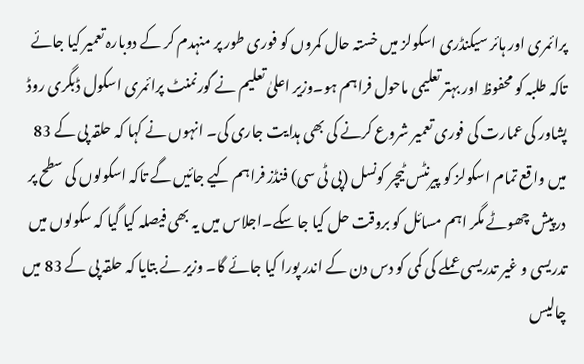پرائمری اور ہائر سیکنڈری اسکولز میں خستہ حال کمروں کو فوری طور پر منہدم کر کے دوبارہ تعمیر کیا جائے تاکہ طلبہ کو محفوظ اور بہتر تعلیمی ماحول فراہم ہو۔وزیر اعلیٰ تعلیم نے گورنمنٹ پرائمری اسکول ڈبگری روڈ پشاور کی عمارت کی فوری تعمیر شروع کرنے کی بھی ہدایت جاری کی۔ انہوں نے کہا کہ حلقہ پی کے 83 میں واقع تمام اسکولز کو پیرنٹس ٹیچر کونسل (پی ٹی سی) فنڈز فراہم کیے جائیں گے تاکہ اسکولوں کی سطح پر درپیش چھوٹے مگر اہم مسائل کو بروقت حل کیا جا سکے۔اجلاس میں یہ بھی فیصلہ کیا گیا کہ سکولوں میں تدریسی و غیر تدریسی عملے کی کمی کو دس دن کے اندر پورا کیا جائے گا۔ وزیر نے بتایا کہ حلقہ پی کے 83 میں چالیس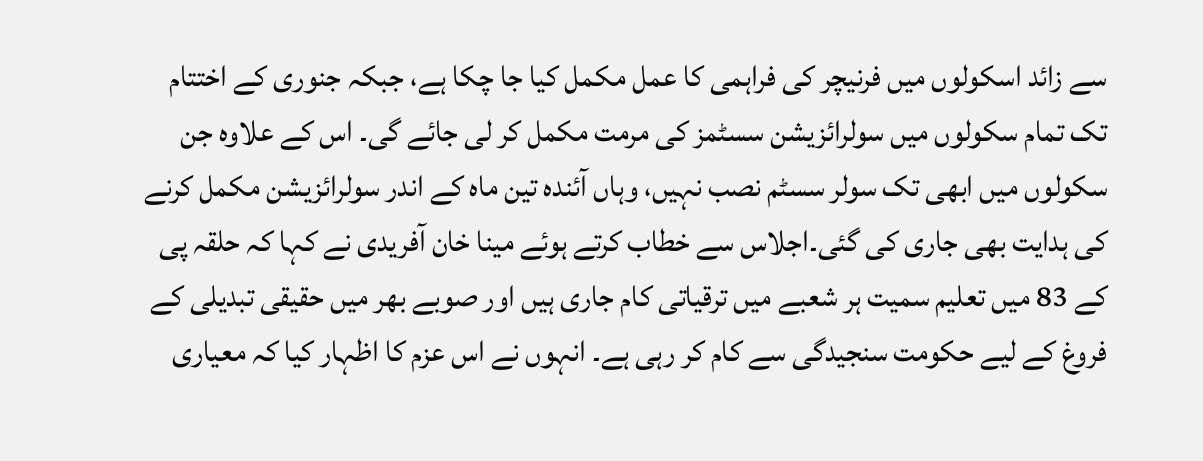سے زائد اسکولوں میں فرنیچر کی فراہمی کا عمل مکمل کیا جا چکا ہے، جبکہ جنوری کے اختتام تک تمام سکولوں میں سولرائزیشن سسٹمز کی مرمت مکمل کر لی جائے گی۔ اس کے علاوہ جن سکولوں میں ابھی تک سولر سسٹم نصب نہیں، وہاں آئندہ تین ماہ کے اندر سولرائزیشن مکمل کرنے کی ہدایت بھی جاری کی گئی۔اجلاس سے خطاب کرتے ہوئے مینا خان آفریدی نے کہا کہ حلقہ پی کے 83 میں تعلیم سمیت ہر شعبے میں ترقیاتی کام جاری ہیں اور صوبے بھر میں حقیقی تبدیلی کے فروغ کے لیے حکومت سنجیدگی سے کام کر رہی ہے۔ انہوں نے اس عزم کا اظہار کیا کہ معیاری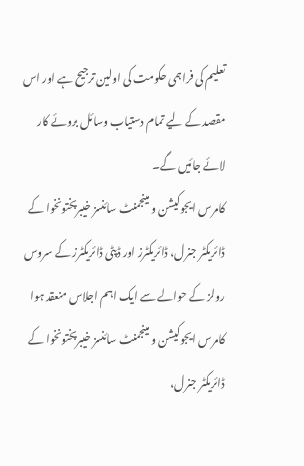تعلیم کی فراہمی حکومت کی اولین ترجیح ہے اور اس مقصد کے لیے تمام دستیاب وسائل بروئے کار لائے جائیں گے۔
کامرس ایجوکیشن و مینجمنٹ سائنسز خیبرپختونخوا کے ڈائریکٹر جنرل، ڈائریکٹرز اور ڈپٹی ڈائریکٹرز کے سروس رولز کے حوالے سے ایک اہم اجلاس منعقد ہوا
کامرس ایجوکیشن و مینجمنٹ سائنسز خیبرپختونخوا کے ڈائریکٹر جنرل،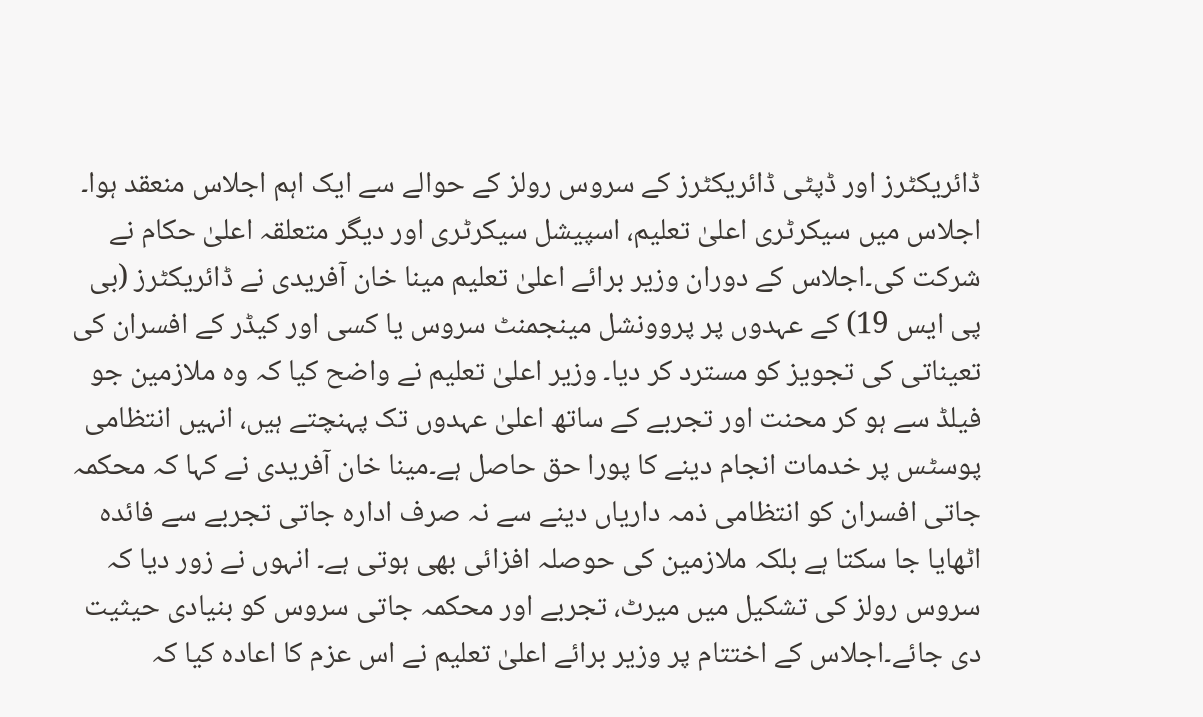ڈائریکٹرز اور ڈپٹی ڈائریکٹرز کے سروس رولز کے حوالے سے ایک اہم اجلاس منعقد ہوا۔ اجلاس میں سیکرٹری اعلیٰ تعلیم، اسپیشل سیکرٹری اور دیگر متعلقہ اعلیٰ حکام نے شرکت کی۔اجلاس کے دوران وزیر برائے اعلیٰ تعلیم مینا خان آفریدی نے ڈائریکٹرز (بی پی ایس 19) کے عہدوں پر پروونشل مینجمنٹ سروس یا کسی اور کیڈر کے افسران کی تعیناتی کی تجویز کو مسترد کر دیا۔ وزیر اعلیٰ تعلیم نے واضح کیا کہ وہ ملازمین جو فیلڈ سے ہو کر محنت اور تجربے کے ساتھ اعلیٰ عہدوں تک پہنچتے ہیں، انہیں انتظامی پوسٹس پر خدمات انجام دینے کا پورا حق حاصل ہے۔مینا خان آفریدی نے کہا کہ محکمہ جاتی افسران کو انتظامی ذمہ داریاں دینے سے نہ صرف ادارہ جاتی تجربے سے فائدہ اٹھایا جا سکتا ہے بلکہ ملازمین کی حوصلہ افزائی بھی ہوتی ہے۔ انہوں نے زور دیا کہ سروس رولز کی تشکیل میں میرٹ، تجربے اور محکمہ جاتی سروس کو بنیادی حیثیت دی جائے۔اجلاس کے اختتام پر وزیر برائے اعلیٰ تعلیم نے اس عزم کا اعادہ کیا کہ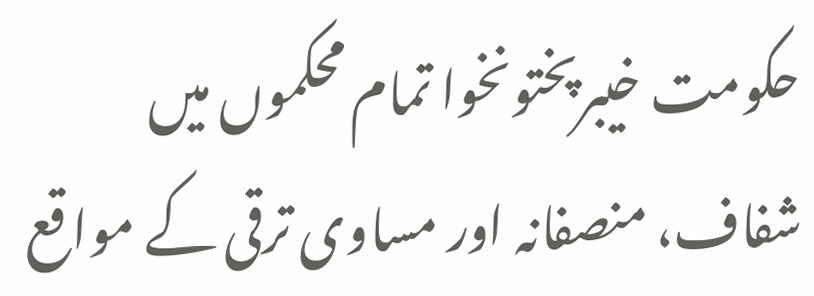حکومت خیبرپختونخوا تمام محکموں میں شفاف، منصفانہ اور مساوی ترقی کے مواقع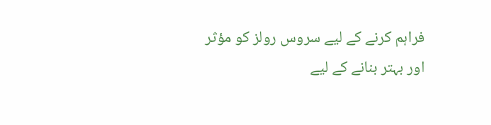فراہم کرنے کے لیے سروس رولز کو مؤثر اور بہتر بنانے کے لیے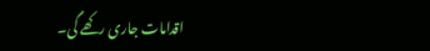اقدامات جاری رکھے گی۔